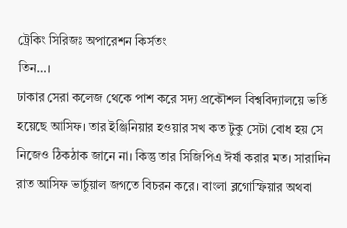ট্রেকিং সিরিজঃ অপারেশন কির্সতং
তিন…।
ঢাকার সেরা কলেজ থেকে পাশ করে সদ্য প্রকৌশল বিশ্ববিদ্যালয়ে ভর্তি হয়েছে আসিফ। তার ইঞ্জিনিয়ার হওয়ার সখ কত টুকু সেটা বোধ হয় সে নিজেও ঠিকঠাক জানে না। কিন্তু তার সিজিপিএ ঈর্ষা করার মত। সারাদিন রাত আসিফ ভার্চুয়াল জগতে বিচরন করে। বাংলা ব্লগোস্ফিয়ার অথবা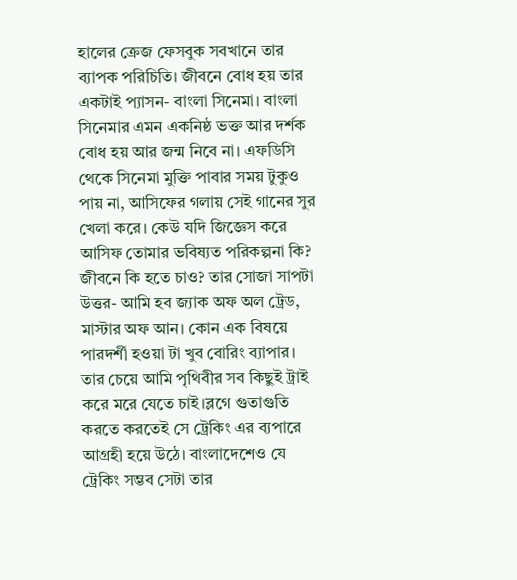হালের ক্রেজ ফেসবুক সবখানে তার ব্যাপক পরিচিতি। জীবনে বোধ হয় তার একটাই প্যাসন- বাংলা সিনেমা। বাংলা সিনেমার এমন একনিষ্ঠ ভক্ত আর দর্শক বোধ হয় আর জন্ম নিবে না। এফডিসি থেকে সিনেমা মুক্তি পাবার সময় টুকুও পায় না, আসিফের গলায় সেই গানের সুর খেলা করে। কেউ যদি জিজ্ঞেস করে আসিফ তোমার ভবিষ্যত পরিকল্পনা কি? জীবনে কি হতে চাও? তার সোজা সাপটা উত্তর- আমি হব জ্যাক অফ অল ট্রেড, মাস্টার অফ আন। কোন এক বিষয়ে পারদর্শী হওয়া টা খুব বোরিং ব্যাপার। তার চেয়ে আমি পৃথিবীর সব কিছুই ট্রাই করে মরে যেতে চাই।ব্লগে গুতাগুতি করতে করতেই সে ট্রেকিং এর ব্যপারে আগ্রহী হয়ে উঠে। বাংলাদেশেও যে ট্রেকিং সম্ভব সেটা তার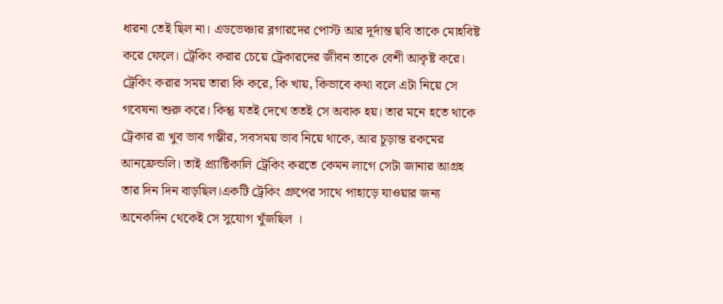ধারনা তেই ছিল না। এডভেঞ্চার ব্লগারদের পোস্ট আর দূর্দান্ত ছবি তাকে মোহবিষ্ট করে ফেলে। ট্রেকিং করার চেয়ে ট্রেকারদের জীবন তাকে বেশী আকৃষ্ট করে। ট্রেকিং করার সময় তারা কি করে, কি খায়, কিভাবে কথা বলে এটা নিয়ে সে গবেষনা শুরু করে। কিন্তু যতই দেখে ততই সে অবাক হয়। তার মনে হতে থাকে ট্রেকার রা খুব ভাব গম্ভীর, সবসময় ভাব নিয়ে থাকে, আর চূড়ান্ত রকমের আনফ্রেন্ডলি। তাই প্র্যাক্টিকালি ট্রেকিং করতে কেমন লাগে সেটা জানার আগ্রহ তার দিন দিন বাড়ছিল।একটি ট্রেকিং গ্রুপের সাথে পাহাড়ে যাওয়ার জন্য অনেকদিন থেকেই সে সুযোগ খুঁজছিল ।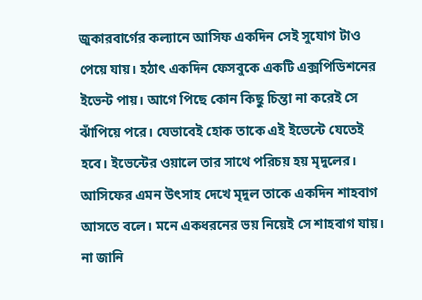জুকারবার্গের কল্যানে আসিফ একদিন সেই সুযোগ টাও পেয়ে যায়। হঠাৎ একদিন ফেসবুকে একটি এক্সপিডিশনের ইভেন্ট পায়। আগে পিছে কোন কিছু চিন্তা না করেই সে ঝাঁপিয়ে পরে। যেভাবেই হোক তাকে এই ইভেন্টে যেতেই হবে। ইভেন্টের ওয়ালে তার সাথে পরিচয় হয় মৃদুলের। আসিফের এমন উৎসাহ দেখে মৃদুল তাকে একদিন শাহবাগ আসতে বলে। মনে একধরনের ভয় নিয়েই সে শাহবাগ যায়। না জানি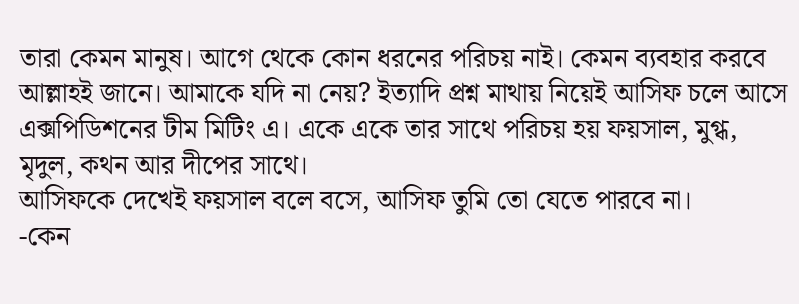তারা কেমন মানুষ। আগে থেকে কোন ধরনের পরিচয় নাই। কেমন ব্যবহার করবে আল্লাহই জানে। আমাকে যদি না নেয়? ইত্যাদি প্রশ্ন মাথায় নিয়েই আসিফ চলে আসে এক্সপিডিশনের টীম মিটিং এ। একে একে তার সাথে পরিচয় হয় ফয়সাল, মুগ্ধ, মৃদুল, কথন আর দীপের সাথে।
আসিফকে দেখেই ফয়সাল বলে বসে, আসিফ তুমি তো যেতে পারবে না।
-কেন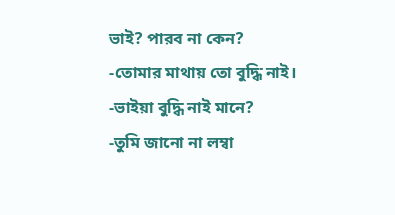ভাই? পারব না কেন?
-তোমার মাথায় তো বুদ্ধি নাই।
-ভাইয়া বুদ্ধি নাই মানে?
-তুমি জানো না লম্বা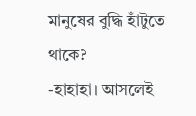মানুষের বুদ্ধি হাঁটুতে থাকে?
-হাহাহা। আসলেই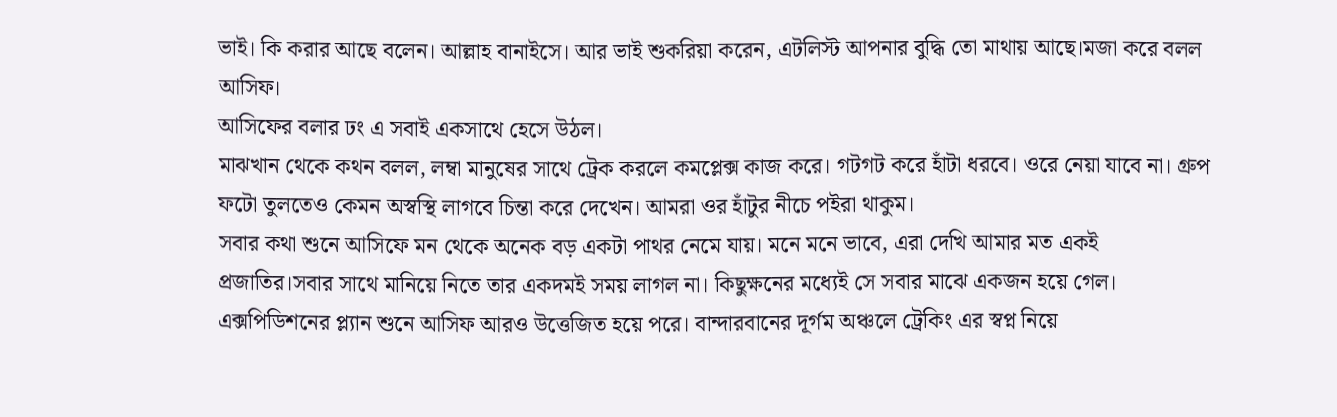ভাই। কি করার আছে বলেন। আল্লাহ বানাইসে। আর ভাই শুকরিয়া করেন, এটলিস্ট আপনার বুদ্ধি তো মাথায় আছে।মজা করে বলল আসিফ।
আসিফের বলার ঢং এ সবাই একসাথে হেসে উঠল।
মাঝখান থেকে কথন বলল, লম্বা মানুষের সাথে ট্রেক করলে কমপ্লেক্স কাজ করে। গটগট করে হাঁটা ধরবে। ওরে নেয়া যাবে না। গ্রুপ ফটো তুলতেও কেমন অস্বস্থি লাগবে চিন্তা করে দেখেন। আমরা ওর হাঁটুর নীচে পইরা থাকুম।
সবার কথা শুনে আসিফে মন থেকে অনেক বড় একটা পাথর নেমে যায়। মনে মনে ভাবে, এরা দেখি আমার মত একই প্রজাতির।সবার সাথে মানিয়ে নিতে তার একদমই সময় লাগল না। কিছুক্ষনের মধ্যেই সে সবার মাঝে একজন হয়ে গেল। এক্সপিডিশনের প্ল্যান শুনে আসিফ আরও উত্তেজিত হয়ে পরে। বান্দারবানের দূর্গম অঞ্চলে ট্রেকিং এর স্বপ্ন নিয়ে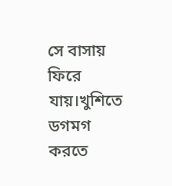সে বাসায় ফিরে যায়।খুশিতে ডগমগ করতে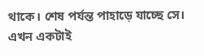থাকে। শেষ পর্যন্ত পাহাড়ে যাচ্ছে সে। এখন একটাই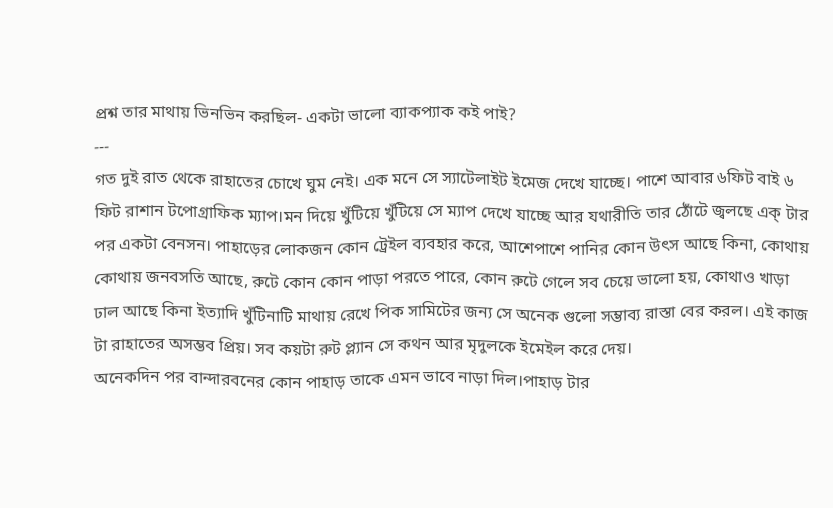প্রশ্ন তার মাথায় ভিনভিন করছিল- একটা ভালো ব্যাকপ্যাক কই পাই?
---
গত দুই রাত থেকে রাহাতের চোখে ঘুম নেই। এক মনে সে স্যাটেলাইট ইমেজ দেখে যাচ্ছে। পাশে আবার ৬ফিট বাই ৬ ফিট রাশান টপোগ্রাফিক ম্যাপ।মন দিয়ে খুঁটিয়ে খুঁটিয়ে সে ম্যাপ দেখে যাচ্ছে আর যথারীতি তার ঠোঁটে জ্বলছে এক্ টার পর একটা বেনসন। পাহাড়ের লোকজন কোন ট্রেইল ব্যবহার করে, আশেপাশে পানির কোন উৎস আছে কিনা, কোথায় কোথায় জনবসতি আছে, রুটে কোন কোন পাড়া পরতে পারে, কোন রুটে গেলে সব চেয়ে ভালো হয়, কোথাও খাড়া ঢাল আছে কিনা ইত্যাদি খুঁটিনাটি মাথায় রেখে পিক সামিটের জন্য সে অনেক গুলো সম্ভাব্য রাস্তা বের করল। এই কাজ টা রাহাতের অসম্ভব প্রিয়। সব কয়টা রুট প্ল্যান সে কথন আর মৃদুলকে ইমেইল করে দেয়।
অনেকদিন পর বান্দারবনের কোন পাহাড় তাকে এমন ভাবে নাড়া দিল।পাহাড় টার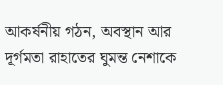আকর্ষনীয় গঠন, অবস্থান আর দূর্গমতা রাহাতের ঘুমন্ত নেশাকে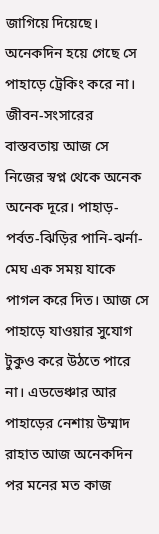জাগিয়ে দিয়েছে। অনেকদিন হয়ে গেছে সে পাহাড়ে ট্রেকিং করে না। জীবন-সংসারের বাস্তবতায় আজ সে নিজের স্বপ্ন থেকে অনেক অনেক দূরে। পাহাড়-পর্বত-ঝিড়ির পানি-ঝর্না-মেঘ এক সময় যাকে পাগল করে দিত। আজ সে পাহাড়ে যাওয়ার সুযোগ টুকুও করে উঠতে পারে না। এডভেঞ্চার আর পাহাড়ের নেশায় উম্মাদ রাহাত আজ অনেকদিন পর মনের মত কাজ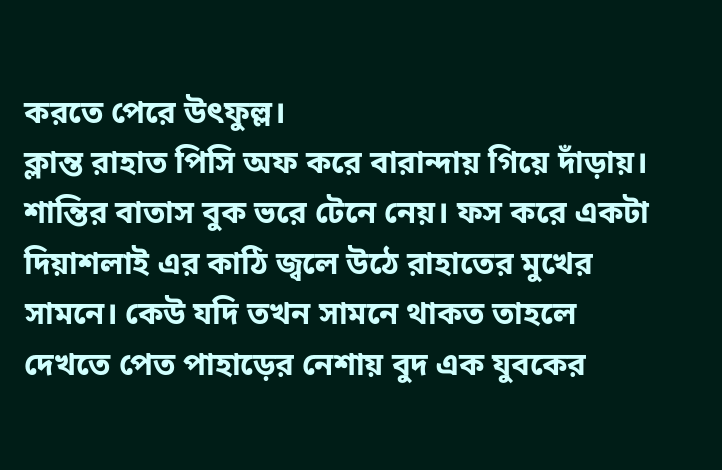করতে পেরে উৎফুল্ল।
ক্লান্ত রাহাত পিসি অফ করে বারান্দায় গিয়ে দাঁড়ায়। শান্তির বাতাস বুক ভরে টেনে নেয়। ফস করে একটা দিয়াশলাই এর কাঠি জ্বলে উঠে রাহাতের মুখের সামনে। কেউ যদি তখন সামনে থাকত তাহলে দেখতে পেত পাহাড়ের নেশায় বুদ এক যুবকের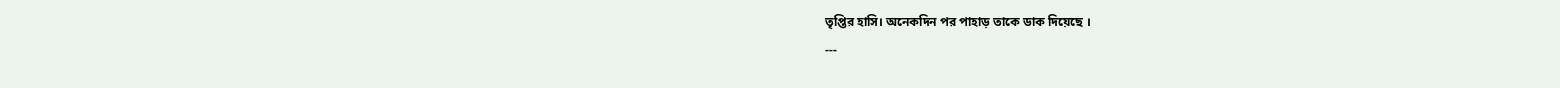তৃপ্তির হাসি। অনেকদিন পর পাহাড় তাকে ডাক দিয়েছে ।
---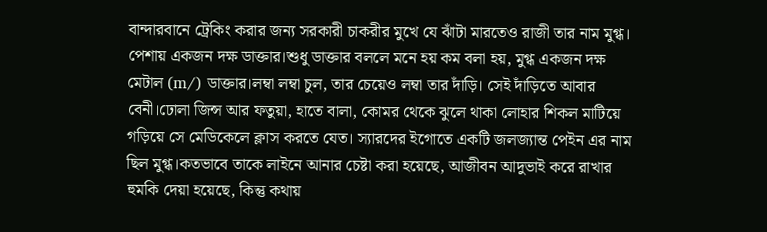বান্দারবানে ট্রেকিং করার জন্য সরকারী চাকরীর মুখে যে ঝাঁটা মারতেও রাজী তার নাম মুগ্ধ। পেশায় একজন দক্ষ ডাক্তার।শুধু ডাক্তার বললে মনে হয় কম বলা হয়, মুগ্ধ একজন দক্ষ মেটাল (m/) ডাক্তার।লম্বা লম্বা চুল, তার চেয়েও লম্বা তার দাঁড়ি। সেই দাঁড়িতে আবার বেনী।ঢোলা জিন্স আর ফতুয়া, হাতে বালা, কোমর থেকে ঝুলে থাকা লোহার শিকল মাটিয়ে গড়িয়ে সে মেডিকেলে ক্লাস করতে যেত। স্যারদের ইগোতে একটি জলজ্যান্ত পেইন এর নাম ছিল মুগ্ধ।কতভাবে তাকে লাইনে আনার চেষ্টা করা হয়েছে, আজীবন আদুভাই করে রাখার হুমকি দেয়া হয়েছে, কিন্তু কথায়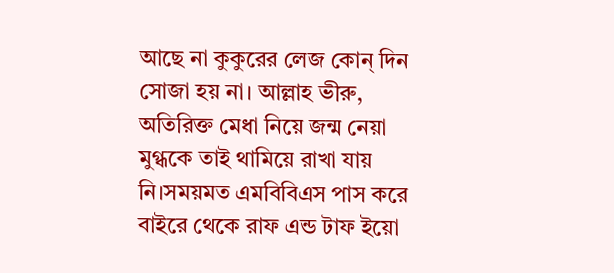আছে না কুকুরের লেজ কোন্ দিন সোজা হয় না। আল্লাহ ভীরু, অতিরিক্ত মেধা নিয়ে জন্ম নেয়া মুগ্ধকে তাই থামিয়ে রাখা যায় নি।সময়মত এমবিবিএস পাস করে বাইরে থেকে রাফ এন্ড টাফ ইয়ো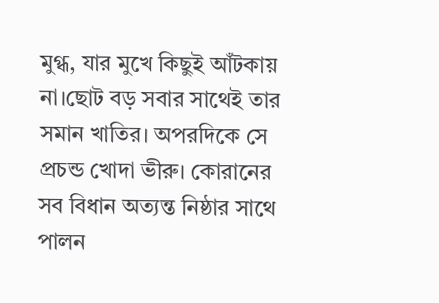মুগ্ধ, যার মুখে কিছুই আঁটকায় না।ছোট বড় সবার সাথেই তার সমান খাতির। অপরদিকে সে প্রচন্ড খোদা ভীরু। কোরানের সব বিধান অত্যন্ত নিষ্ঠার সাথে পালন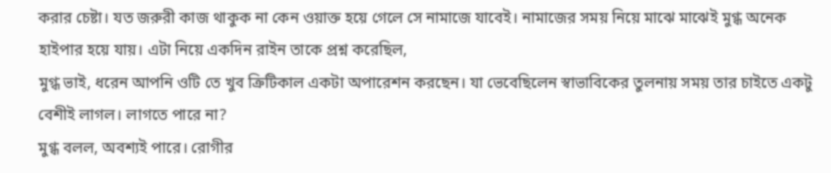করার চেষ্টা। যত জরুরী কাজ থাকুক না কেন ওয়াক্ত হয়ে গেলে সে নামাজে যাবেই। নামাজের সময় নিয়ে মাঝে মাঝেই মুগ্ধ অনেক হাইপার হয়ে যায়। এটা নিয়ে একদিন রাইন তাকে প্রশ্ন করেছিল,
মুগ্ধ ভাই, ধরেন আপনি ওটি তে খুব ক্রিটিকাল একটা অপারেশন করছেন। যা ভেবেছিলেন স্বাভাবিকের তুলনায় সময় তার চাইতে একটু বেশীই লাগল। লাগতে পারে না?
মুগ্ধ বলল, অবশ্যই পারে। রোগীর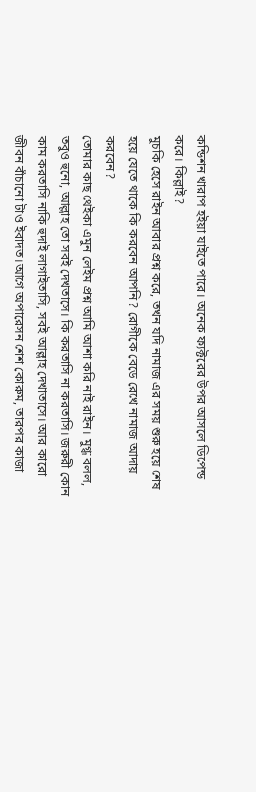কন্ডিশন খারাপ হইয়া যাইতে পারে। অনেক ফ্যক্টরের উপর আসলে ডিপেন্ড করে। কিল্লাই?
মুচকি হেসে রাইন আবার প্রশ্ন করে, তখন যদি নামাজ এর সময় শুরু হয়ে শেষ হয়ে যেতে থাকে কি করবেন আপনি? রোগীকে বেডে রেখে নামাজ আদায় করবেন?
তোমার কাছ থেইকা এমুন লেইম প্রশ্ন আমি আশা করি নাই রাইন। মুগ্ধ বলল,
তবুও হুনো, আল্লাহ তো সবই দেখতাসে। কি করতাসি না করতাসি। জরুরী কোন কাম করতাসি নাকি হুদাই লাগাইতাসি, সবই আল্লাহ দেখাতাসে। আর কারো জীবন বাঁচানো টাও ইবাদত।আগে অপারেসন শেশ কোরুম, তারপর কাজা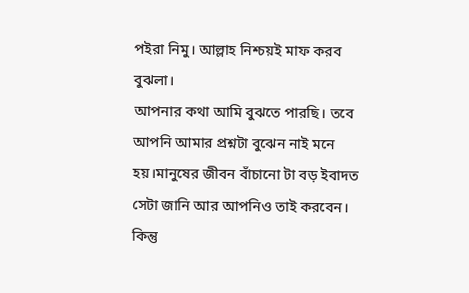পইরা নিমু। আল্লাহ নিশ্চয়ই মাফ করব বুঝলা।
আপনার কথা আমি বুঝতে পারছি। তবে আপনি আমার প্রশ্নটা বুঝেন নাই মনে হয়।মানুষের জীবন বাঁচানো টা বড় ইবাদত সেটা জানি আর আপনিও তাই করবেন। কিন্তু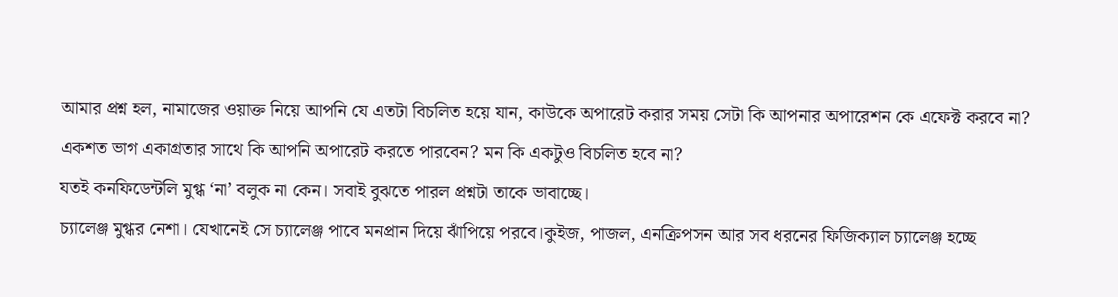আমার প্রশ্ন হল, নামাজের ওয়াক্ত নিয়ে আপনি যে এতটা বিচলিত হয়ে যান, কাউকে অপারেট করার সময় সেটা কি আপনার অপারেশন কে এফেক্ট করবে না? একশত ভাগ একাগ্রতার সাথে কি আপনি অপারেট করতে পারবেন? মন কি একটুও বিচলিত হবে না?
যতই কনফিডেন্টলি মুগ্ধ ‘না’ বলুক না কেন। সবাই বুঝতে পারল প্রশ্নটা তাকে ভাবাচ্ছে।
চ্যালেঞ্জ মুগ্ধর নেশা। যেখানেই সে চ্যালেঞ্জ পাবে মনপ্রান দিয়ে ঝাঁপিয়ে পরবে।কুইজ, পাজল, এনক্রিপসন আর সব ধরনের ফিজিক্যাল চ্যালেঞ্জ হচ্ছে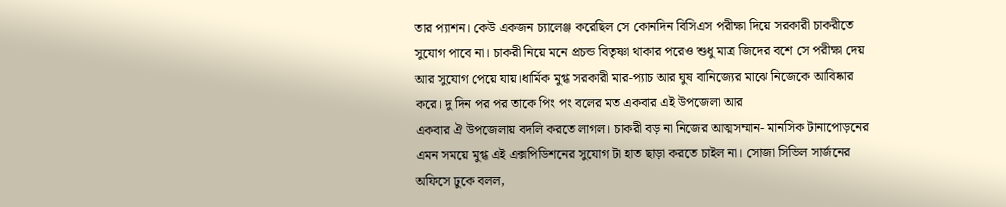তার প্যাশন। কেউ একজন চ্যালেঞ্জ করেছিল সে কোনদিন বিসিএস পরীক্ষা দিয়ে সরকারী চাকরীতে সুযোগ পাবে না। চাকরী নিয়ে মনে প্রচন্ড বিতৃষ্ণা থাকার পরেও শুধু মাত্র জিদের বশে সে পরীক্ষা দেয় আর সুযোগ পেয়ে যায়।ধার্মিক মুগ্ধ সরকারী মার-প্যাচ আর ঘুষ বানিজ্যের মাঝে নিজেকে আবিষ্কার করে। দু দিন পর পর তাকে পিং পং বলের মত একবার এই উপজেলা আর
একবার ঐ উপজেলায় বদলি করতে লাগল। চাকরী বড় না নিজের আত্মসম্মান- মানসিক টানাপোড়নের এমন সময়ে মুগ্ধ এই এক্সপিডিশনের সুযোগ টা হাত ছাড়া করতে চাইল না। সোজা সিভিল সার্জনের অফিসে ঢুকে বলল,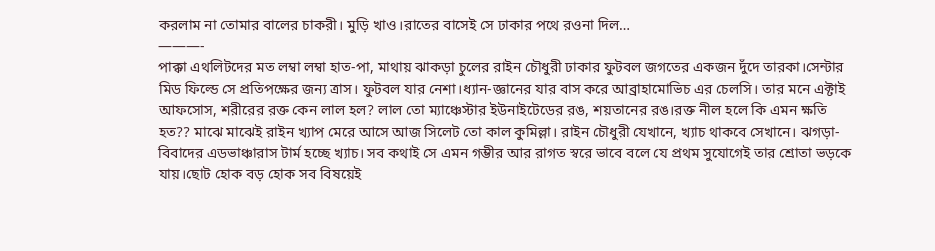করলাম না তোমার বালের চাকরী। মুড়ি খাও।রাতের বাসেই সে ঢাকার পথে রওনা দিল…
———-
পাক্কা এথলিটদের মত লম্বা লম্বা হাত-পা, মাথায় ঝাকড়া চুলের রাইন চৌধুরী ঢাকার ফুটবল জগতের একজন দুঁদে তারকা।সেন্টার মিড ফিল্ডে সে প্রতিপক্ষের জন্য ত্রাস। ফুটবল যার নেশা।ধ্যান-জ্ঞানের যার বাস করে আব্রাহামোভিচ এর চেলসি। তার মনে এক্টাই আফসোস, শরীরের রক্ত কেন লাল হল? লাল তো ম্যাঞ্চেস্টার ইউনাইটেডের রঙ, শয়তানের রঙ।রক্ত নীল হলে কি এমন ক্ষতি হত?? মাঝে মাঝেই রাইন খ্যাপ মেরে আসে আজ সিলেট তো কাল কুমিল্লা। রাইন চৌধুরী যেখানে, খ্যাচ থাকবে সেখানে। ঝগড়া-বিবাদের এডভাঞ্চারাস টার্ম হচ্ছে খ্যাচ। সব কথাই সে এমন গম্ভীর আর রাগত স্বরে ভাবে বলে যে প্রথম সুযোগেই তার শ্রোতা ভড়কে যায়।ছোট হোক বড় হোক সব বিষয়েই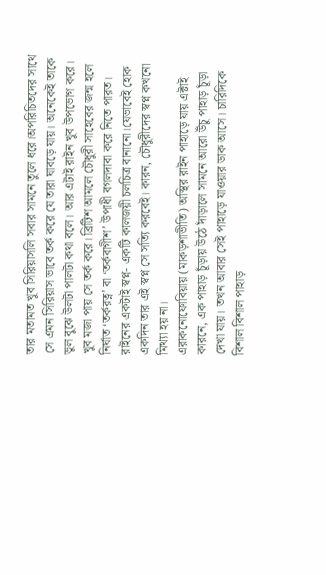তার মতামত খুব সিরিয়াসলি সবার সামনে তুলে ধরে।অপরিচিতদের সাথে সে এমন সিরিয়াস ভাবে তর্ক করে যে তারা ঘাবড়ে যায়। অনেকেই তাকে ভুল বুঝে উলটা পালটা কথা বলে। আর এটাই রাইন খুব উপভোগ করে। খুব মজা পায় সে তর্ক করে। ব্রিটিশ আমলে চৌধুরী সাহেবের জন্ম হলে নির্ঘাত ‘তর্করত্ন’ বা ‘তর্কবাগীশ’ উপাধী বগলদাবা করে নিতে পারত। রাইনের একটাই স্বপ্ন- একটি কালজয়ী চলচিত্র বানানো।যেভাবেই হোক একদিন তার এই স্বপ্ন সে সত্যি করবেই। কারন, চৌধুরীদের স্বপ্ন কখনো মিথ্যা হয় না।
এরাকনোফোবিয়ায় (মাকড়শাভীতি) অস্থির রাইন পাহাড়ে যায় এক্টাই কারনে, এক পাহাড় চূঁড়ায় উঠে দাঁড়ালে সামনে আরো উঁচু পাহাড় চূঁড়া দেখা যায়। তখন আবার সেই পাহাড়ে যাওয়ার ডাক আসে। চারিদিকে বিশাল বিশাল পাহাড়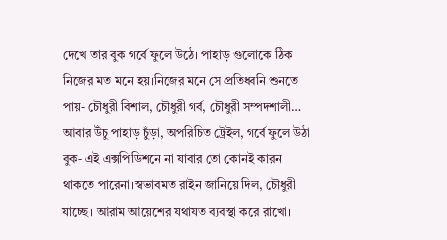দেখে তার বুক গর্বে ফুলে উঠে। পাহাড় গুলোকে ঠিক নিজের মত মনে হয়।নিজের মনে সে প্রতিধ্বনি শুনতে পায়- চৌধুরী বিশাল, চৌধুরী গর্ব, চৌধুরী সম্পদশালী…
আবার উঁচু পাহাড় চুঁড়া, অপরিচিত ট্রেইল, গর্বে ফুলে উঠা বুক- এই এক্সপিডিশনে না যাবার তো কোনই কারন থাকতে পারেনা।স্বভাবমত রাইন জানিয়ে দিল, চৌধুরী যাচ্ছে। আরাম আয়েশের যথাযত ব্যবস্থা করে রাখো।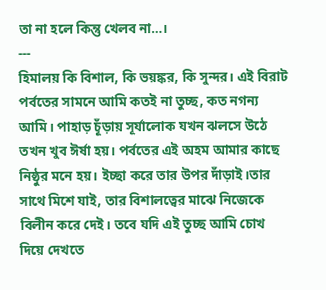তা না হলে কিন্তু খেলব না…।
---
হিমালয় কি বিশাল, কি ভয়ঙ্কর, কি সুন্দর। এই বিরাট পর্বতের সামনে আমি কতই না তুচ্ছ, কত নগন্য আমি। পাহাড় চূঁড়ায় সূর্যালোক যখন ঝলসে উঠে তখন খুব ঈর্ষা হয়। পর্বতের এই অহম আমার কাছে নিষ্ঠুর মনে হয়। ইচ্ছা করে তার উপর দাঁড়াই।তার সাথে মিশে যাই, তার বিশালত্বের মাঝে নিজেকে বিলীন করে দেই। তবে যদি এই তুচ্ছ আমি চোখ দিয়ে দেখতে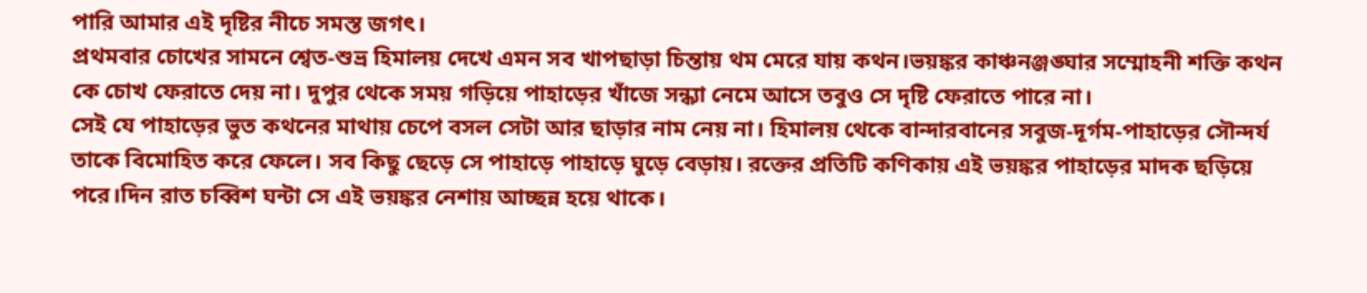পারি আমার এই দৃষ্টির নীচে সমস্ত জগৎ।
প্রথমবার চোখের সামনে শ্বেত-শুভ্র হিমালয় দেখে এমন সব খাপছাড়া চিন্তায় থম মেরে যায় কথন।ভয়ঙ্কর কাঞ্চনঞ্জঙ্ঘার সম্মোহনী শক্তি কথন কে চোখ ফেরাতে দেয় না। দুপুর থেকে সময় গড়িয়ে পাহাড়ের খাঁজে সন্ধ্যা নেমে আসে তবুও সে দৃষ্টি ফেরাতে পারে না।
সেই যে পাহাড়ের ভুত কথনের মাথায় চেপে বসল সেটা আর ছাড়ার নাম নেয় না। হিমালয় থেকে বান্দারবানের সবুজ-দূর্গম-পাহাড়ের সৌন্দর্য তাকে বিমোহিত করে ফেলে। সব কিছু ছেড়ে সে পাহাড়ে পাহাড়ে ঘুড়ে বেড়ায়। রক্তের প্রতিটি কণিকায় এই ভয়ঙ্কর পাহাড়ের মাদক ছড়িয়ে পরে।দিন রাত চব্বিশ ঘন্টা সে এই ভয়ঙ্কর নেশায় আচ্ছন্ন হয়ে থাকে।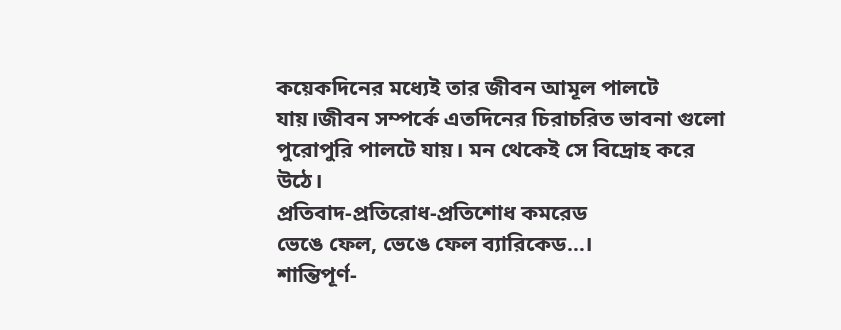কয়েকদিনের মধ্যেই তার জীবন আমূল পালটে যায়।জীবন সম্পর্কে এতদিনের চিরাচরিত ভাবনা গুলো পুরোপুরি পালটে যায়। মন থেকেই সে বিদ্রোহ করে উঠে।
প্রতিবাদ-প্রতিরোধ-প্রতিশোধ কমরেড
ভেঙে ফেল, ভেঙে ফেল ব্যারিকেড…।
শান্তিপূর্ণ-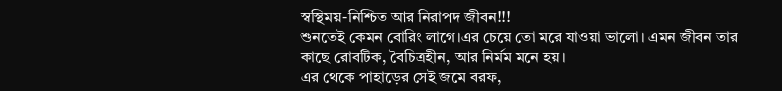স্বস্থিময়-নিশ্চিত আর নিরাপদ জীবন!!!
শুনতেই কেমন বোরিং লাগে।এর চেয়ে তো মরে যাওয়া ভালো। এমন জীবন তার কাছে রোবটিক, বৈচিত্রহীন, আর নির্মম মনে হয়।
এর থেকে পাহাড়ের সেই জমে বরফ,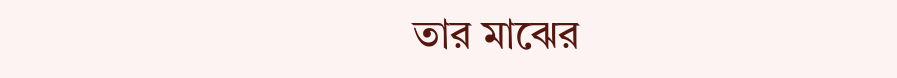তার মাঝের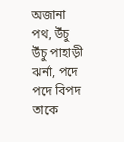অজানা পথ, উঁচু উঁচু পাহাড়ী ঝর্না, পদে পদে বিপদ তাকে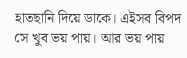হাতছানি দিয়ে ডাকে। এইসব বিপদ সে খুব ভয় পায়। আর ভয় পায়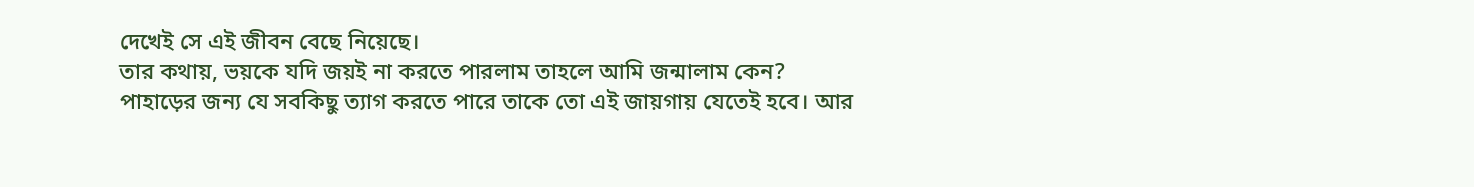দেখেই সে এই জীবন বেছে নিয়েছে।
তার কথায়, ভয়কে যদি জয়ই না করতে পারলাম তাহলে আমি জন্মালাম কেন?
পাহাড়ের জন্য যে সবকিছু ত্যাগ করতে পারে তাকে তো এই জায়গায় যেতেই হবে। আর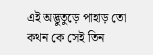এই অদ্ভুতুড়ে পাহাড় তো কথন কে সেই তিন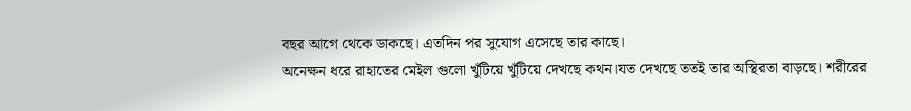বছর আগে থেকে ডাকছে। এতদিন পর সুযোগ এসেছে তার কাছে।
অনেক্ষন ধরে রাহাতের মেইল গুলো খুঁটিয়ে খুঁটিয়ে দেখছে কথন।যত দেখছে ততই তার অস্থিরতা বাড়ছে। শরীরের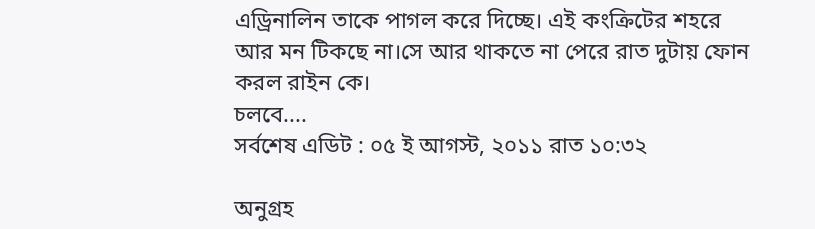এড্রিনালিন তাকে পাগল করে দিচ্ছে। এই কংক্রিটের শহরে আর মন টিকছে না।সে আর থাকতে না পেরে রাত দুটায় ফোন করল রাইন কে।
চলবে....
সর্বশেষ এডিট : ০৫ ই আগস্ট, ২০১১ রাত ১০:৩২

অনুগ্রহ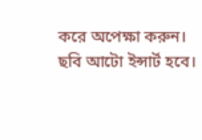করে অপেক্ষা করুন। ছবি আটো ইন্সার্ট হবে।